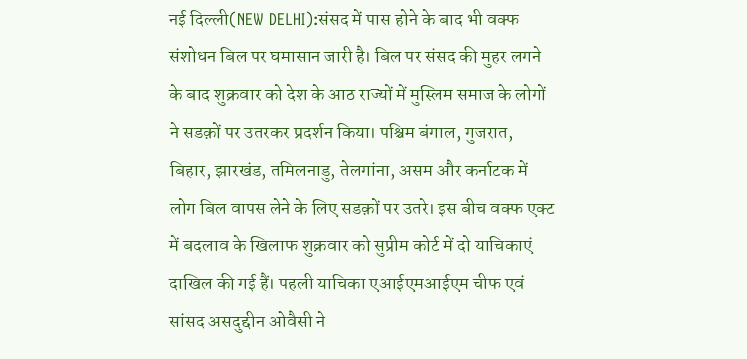नई दिल्ली(NEW DELHI):संसद में पास होने के बाद भी वक्फ संशोधन बिल पर घमासान जारी है। बिल पर संसद की मुहर लगने के बाद शुक्रवार को देश के आठ राज्यों में मुस्लिम समाज के लोगों ने सडक़ों पर उतरकर प्रदर्शन किया। पश्चिम बंगाल, गुजरात, बिहार, झारखंड, तमिलनाडु, तेलगांना, असम और कर्नाटक में लोग बिल वापस लेने के लिए सडक़ों पर उतरे। इस बीच वक्फ एक्ट में बदलाव के खिलाफ शुक्रवार को सुप्रीम कोर्ट में दो याचिकाएं दाखिल की गई हैं। पहली याचिका एआईएमआईएम चीफ एवं सांसद असदुद्दीन ओवैसी ने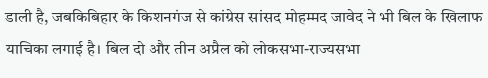डाली है, जबकिबिहार के किशनगंज से कांग्रेस सांसद मोहम्मद जावेद ने भी बिल के खिलाफ याचिका लगाई है। बिल दो और तीन अप्रैल को लोकसभा-राज्यसभा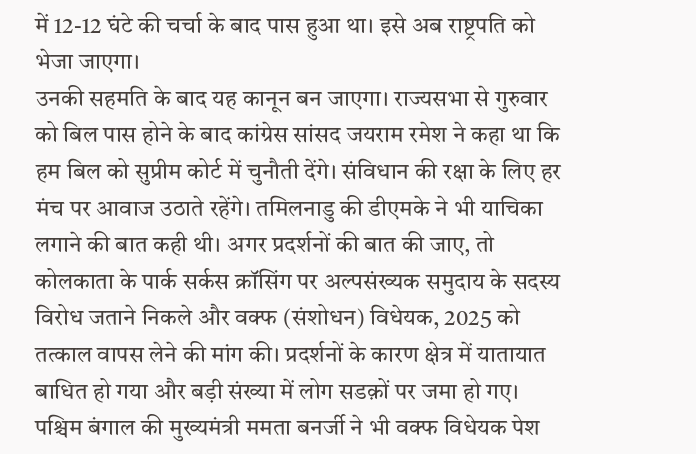में 12-12 घंटे की चर्चा के बाद पास हुआ था। इसे अब राष्ट्रपति को भेजा जाएगा।
उनकी सहमति के बाद यह कानून बन जाएगा। राज्यसभा से गुरुवार को बिल पास होने के बाद कांग्रेस सांसद जयराम रमेश ने कहा था कि हम बिल को सुप्रीम कोर्ट में चुनौती देंगे। संविधान की रक्षा के लिए हर मंच पर आवाज उठाते रहेंगे। तमिलनाडु की डीएमके ने भी याचिका लगाने की बात कही थी। अगर प्रदर्शनों की बात की जाए, तो कोलकाता के पार्क सर्कस क्रॉसिंग पर अल्पसंख्यक समुदाय के सदस्य विरोध जताने निकले और वक्फ (संशोधन) विधेयक, 2025 को तत्काल वापस लेने की मांग की। प्रदर्शनों के कारण क्षेत्र में यातायात बाधित हो गया और बड़ी संख्या में लोग सडक़ों पर जमा हो गए। पश्चिम बंगाल की मुख्यमंत्री ममता बनर्जी ने भी वक्फ विधेयक पेश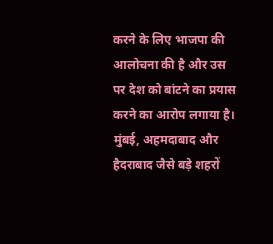करने के लिए भाजपा की आलोचना की है और उस पर देश को बांटने का प्रयास करने का आरोप लगाया है। मुंबई, अहमदाबाद और हैदराबाद जैसे बड़े शहरों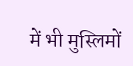में भी मुस्लिमों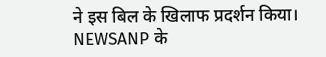ने इस बिल के खिलाफ प्रदर्शन किया।
NEWSANP के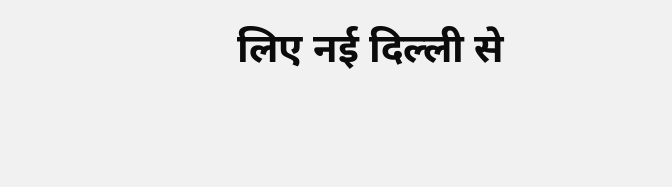लिए नई दिल्ली से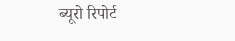ब्यूरो रिपोर्ट